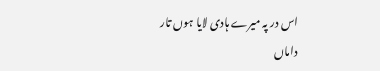اس در پہ میرے ہادی لایا ہوں تار داماں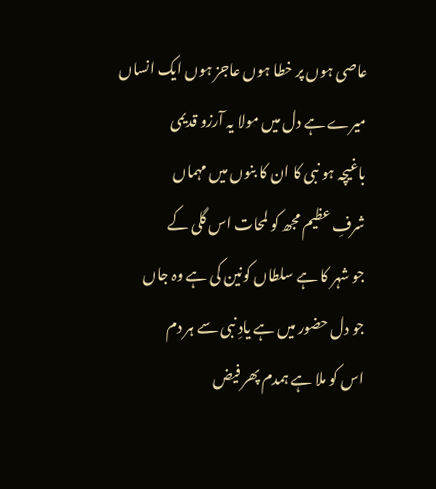عاصی ہوں پر خطا ہوں عاجز ہوں ایک انساں
میرے ہے دل میں مولا یہ آرزو قدیمی
باغیچہ ہو نبی کا ان کا بنوں میں مہماں
شرفِ عظیم مجھ کو لمحات اس گلی کے
جو شہر کا ہے سلطاں کونین کی ہے وہ جاں
جو دل حضور میں ہے یادِ نبی سے ہر دم
اس کو ملا ہے ہمدم پھر فیض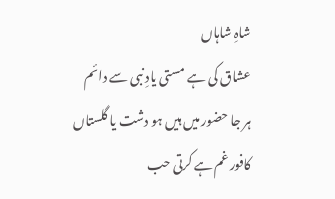شاہِ شاہاں
عشاق کی ہے مستی یادِ نبی سے دائم
ہر جا حضور میں ہیں ہو دشت یا گلستاں
کافور غم ہے کرتی حب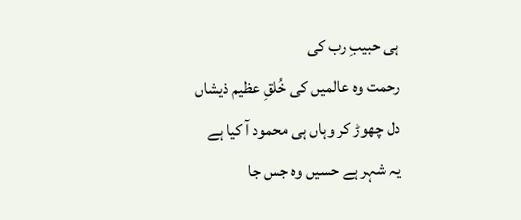ہی حبیبِ رب کی
رحمت وہ عالمیں کی خُلقِ عظیم ذیشاں
دل چھوڑ کر وہاں ہی محمود آ کیا ہے
یہ شہر ہے حسیں وہ جس جا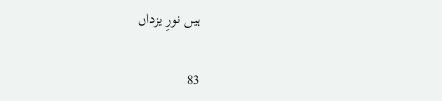ہیں نورِ یزداں

83